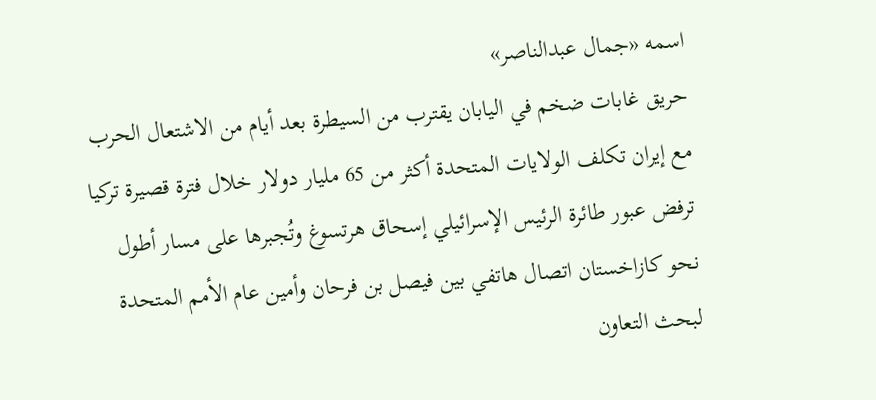اسمه «جمال عبدالناصر»
حريق غابات ضخم في اليابان يقترب من السيطرة بعد أيام من الاشتعال الحرب مع إيران تكلف الولايات المتحدة أكثر من 65 مليار دولار خلال فترة قصيرة تركيا ترفض عبور طائرة الرئيس الإسرائيلي إسحاق هرتسوغ وتُجبرها على مسار أطول نحو كازاخستان اتصال هاتفي بين فيصل بن فرحان وأمين عام الأمم المتحدة لبحث التعاون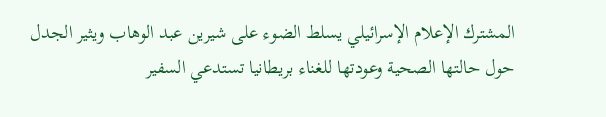المشترك الإعلام الإسرائيلي يسلط الضوء على شيرين عبد الوهاب ويثير الجدل حول حالتها الصحية وعودتها للغناء بريطانيا تستدعي السفير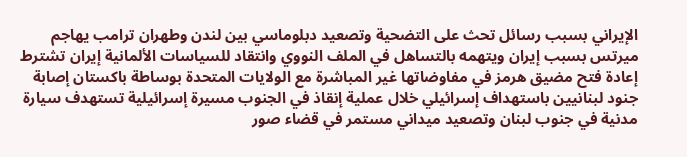الإيراني بسبب رسائل تحث على التضحية وتصعيد دبلوماسي بين لندن وطهران ترامب يهاجم ميرتس بسبب إيران ويتهمه بالتساهل في الملف النووي وانتقاد للسياسات الألمانية إيران تشترط إعادة فتح مضيق هرمز في مفاوضاتها غير المباشرة مع الولايات المتحدة بوساطة باكستان إصابة جنود لبنانيين باستهداف إسرائيلي خلال عملية إنقاذ في الجنوب مسيرة إسرائيلية تستهدف سيارة مدنية في جنوب لبنان وتصعيد ميداني مستمر في قضاء صور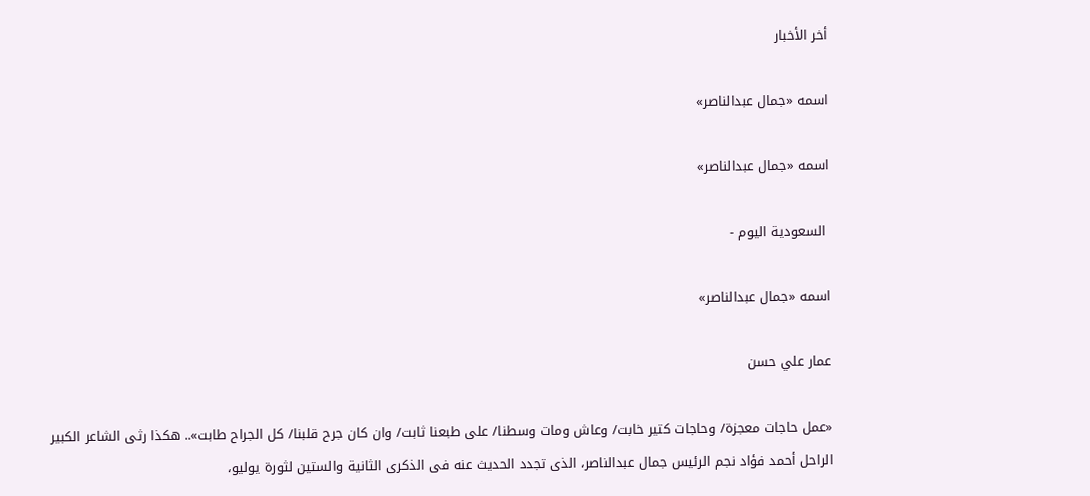أخر الأخبار

اسمه «جمال عبدالناصر»

اسمه «جمال عبدالناصر»

 السعودية اليوم -

اسمه «جمال عبدالناصر»

عمار علي حسن

«عمل حاجات معجزة/ وحاجات كتير خابت/ وعاش ومات وسطنا/ على طبعنا ثابت/ وان كان جرح قلبنا/ كل الجراح طابت».. هكذا رثى الشاعر الكبير الراحل أحمد فؤاد نجم الرئيس جمال عبدالناصر، الذى تجدد الحديث عنه فى الذكرى الثانية والستين لثورة يوليو،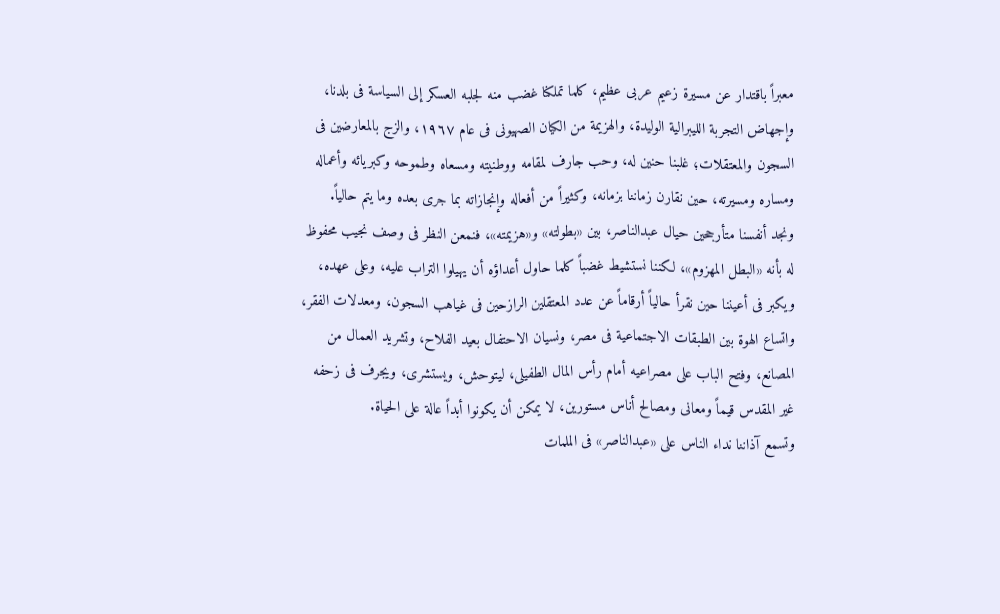معبراً باقتدار عن مسيرة زعيم عربى عظيم، كلما تملكنا غضب منه لجلبه العسكر إلى السياسة فى بلدنا، وإجهاض التجربة الليبرالية الوليدة، والهزيمة من الكيان الصهيونى فى عام ١٩٦٧، والزج بالمعارضين فى السجون والمعتقلات؛ غلبنا حنين له، وحب جارف لمقامه ووطنيته ومسعاه وطموحه وكبريائه وأعماله ومساره ومسيرته، حين نقارن زماننا بزمانه، وكثيراً من أفعاله وإنجازاته بما جرى بعده وما يتم حالياً.
ونجد أنفسنا متأرجحين حيال عبدالناصر، بين «بطولته» و«هزيمته»، فنمعن النظر فى وصف نجيب محفوظ له بأنه «البطل المهزوم»، لكننا نستشيط غضباً كلما حاول أعداؤه أن يهيلوا التراب عليه، وعلى عهده، ويكبر فى أعيننا حين نقرأ حالياً أرقاماً عن عدد المعتقلين الرازحين فى غياهب السجون، ومعدلات الفقر، واتساع الهوة بين الطبقات الاجتماعية فى مصر، ونسيان الاحتفال بعيد الفلاح، وتشريد العمال من المصانع، وفتح الباب على مصراعيه أمام رأس المال الطفيلى، ليتوحش، ويستشرى، ويجرف فى زحفه غير المقدس قيماً ومعانى ومصالح أناس مستورين، لا يمكن أن يكونوا أبداً عالة على الحياة.
وتسمع آذاننا نداء الناس على «عبدالناصر» فى الملمات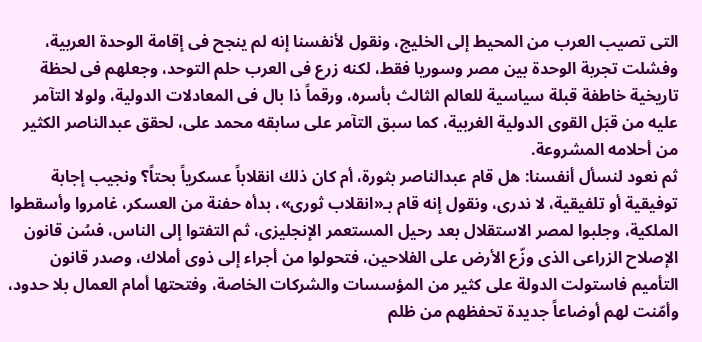التى تصيب العرب من المحيط إلى الخليج، ونقول لأنفسنا إنه لم ينجح فى إقامة الوحدة العربية، وفشلت تجربة الوحدة بين مصر وسوريا فقط، لكنه زرع فى العرب حلم التوحد، وجعلهم فى لحظة تاريخية خاطفة قبلة سياسية للعالم الثالث بأسره، ورقماً ذا بال فى المعادلات الدولية، ولولا التآمر عليه من قبَل القوى الدولية الغربية، كما سبق التآمر على سابقه محمد على، لحقق عبدالناصر الكثير من أحلامه المشروعة.
ثم نعود لنسأل أنفسنا: هل قام عبدالناصر بثورة، أم كان ذلك انقلاباً عسكرياً بحتاً؟ ونجيب إجابة توفيقية أو تلفيقية، لا ندرى، ونقول إنه قام بـ«انقلاب ثورى»، بدأه حفنة من العسكر، غامروا وأسقطوا الملكية، وجلبوا لمصر الاستقلال بعد رحيل المستعمر الإنجليزى، ثم التفتوا إلى الناس، فسُن قانون الإصلاح الزراعى الذى وزّع الأرض على الفلاحين، فتحولوا من أجراء إلى ذوى أملاك، وصدر قانون التأميم فاستولت الدولة على كثير من المؤسسات والشركات الخاصة، وفتحتها أمام العمال بلا حدود، وأمّنت لهم أوضاعاً جديدة تحفظهم من ظلم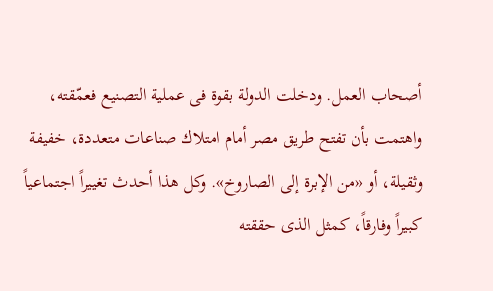أصحاب العمل. ودخلت الدولة بقوة فى عملية التصنيع فعمّقته، واهتمت بأن تفتح طريق مصر أمام امتلاك صناعات متعددة، خفيفة وثقيلة، أو «من الإبرة إلى الصاروخ». وكل هذا أحدث تغييراً اجتماعياً كبيراً وفارقاً، كمثل الذى حققته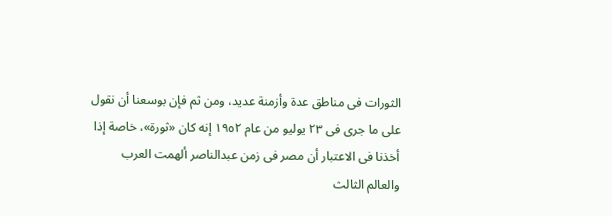الثورات فى مناطق عدة وأزمنة عديد، ومن ثم فإن بوسعنا أن نقول على ما جرى فى ٢٣ يوليو من عام ١٩٥٢ إنه كان «ثورة»، خاصة إذا أخذنا فى الاعتبار أن مصر فى زمن عبدالناصر ألهمت العرب والعالم الثالث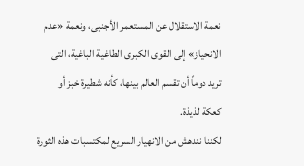نعمة الاستقلال عن المستعمر الأجنبى، ونعمة «عدم الانحياز» إلى القوى الكبرى الطاغية الباغية، التى تريد دوماً أن تقسم العالم بينها، كأنه شطيرة خبز أو كعكة لذيذة.
لكننا نندهش من الانهيار السريع لمكتسبات هذه الثورة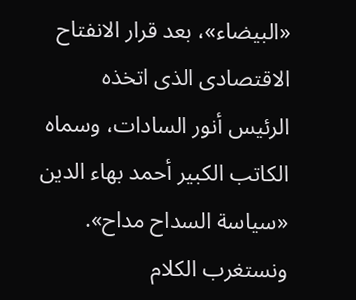«البيضاء»، بعد قرار الانفتاح الاقتصادى الذى اتخذه الرئيس أنور السادات، وسماه الكاتب الكبير أحمد بهاء الدين «سياسة السداح مداح». ونستغرب الكلام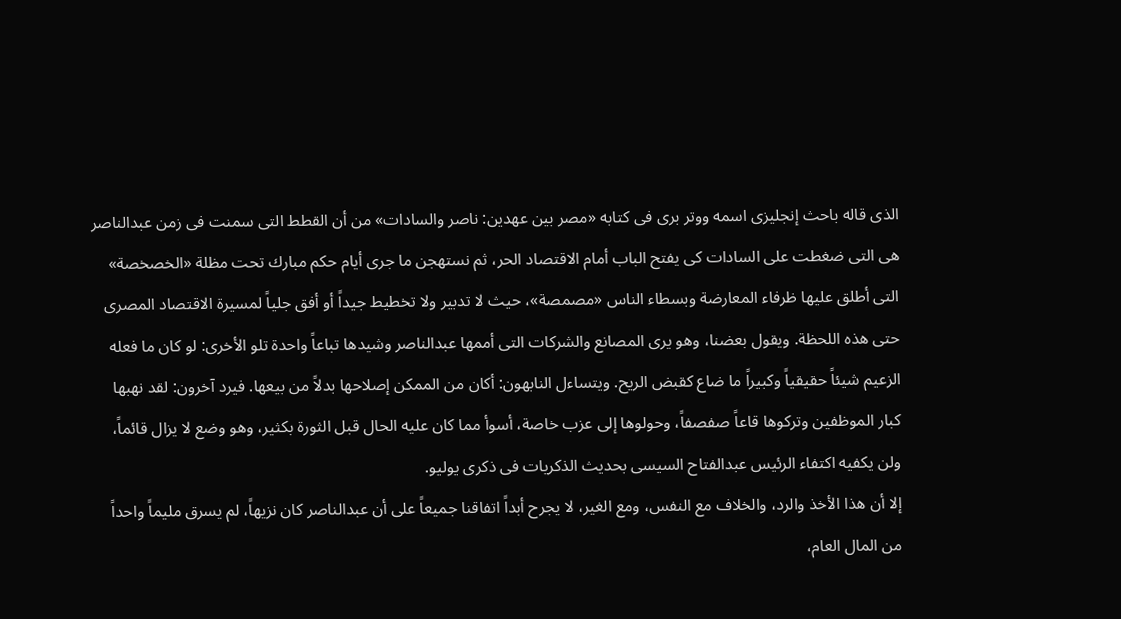الذى قاله باحث إنجليزى اسمه ووتر برى فى كتابه «مصر بين عهدين: ناصر والسادات» من أن القطط التى سمنت فى زمن عبدالناصر هى التى ضغطت على السادات كى يفتح الباب أمام الاقتصاد الحر، ثم نستهجن ما جرى أيام حكم مبارك تحت مظلة «الخصخصة» التى أطلق عليها ظرفاء المعارضة وبسطاء الناس «مصمصة»، حيث لا تدبير ولا تخطيط جيداً أو أفق جلياً لمسيرة الاقتصاد المصرى حتى هذه اللحظة. ويقول بعضنا، وهو يرى المصانع والشركات التى أممها عبدالناصر وشيدها تباعاً واحدة تلو الأخرى: لو كان ما فعله الزعيم شيئاً حقيقياً وكبيراً ما ضاع كقبض الريح. ويتساءل النابهون: أكان من الممكن إصلاحها بدلاً من بيعها. فيرد آخرون: لقد نهبها كبار الموظفين وتركوها قاعاً صفصفاً، وحولوها إلى عزب خاصة، أسوأ مما كان عليه الحال قبل الثورة بكثير، وهو وضع لا يزال قائماً، ولن يكفيه اكتفاء الرئيس عبدالفتاح السيسى بحديث الذكريات فى ذكرى يوليو.
إلا أن هذا الأخذ والرد، والخلاف مع النفس، ومع الغير، لا يجرح أبداً اتفاقنا جميعاً على أن عبدالناصر كان نزيهاً، لم يسرق مليماً واحداً من المال العام،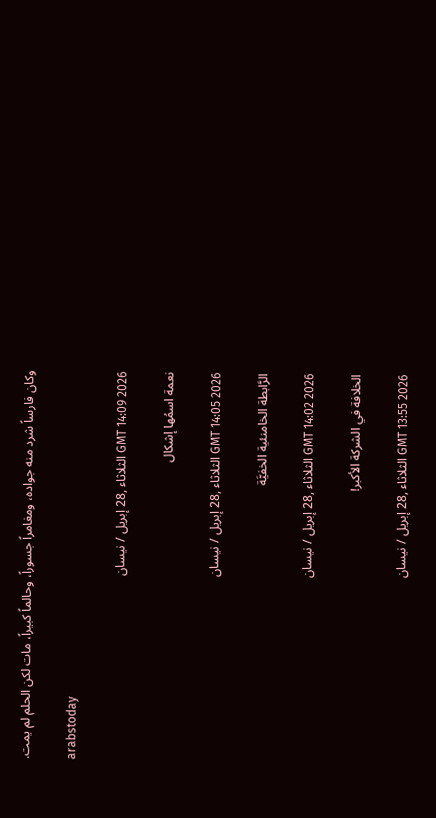وكان فارساً شرد منه جواده، ومغامراً جسوراً، وحالماً كبيراً، مات لكن الحلم لم يمت.

arabstoday

GMT 14:09 2026 الثلاثاء ,28 إبريل / نيسان

نعمة اسمُها إشكال

GMT 14:05 2026 الثلاثاء ,28 إبريل / نيسان

الرَّابطة الخامنئية الخفيَّة

GMT 14:02 2026 الثلاثاء ,28 إبريل / نيسان

الخلافة في الشركة الأكبر!

GMT 13:55 2026 الثلاثاء ,28 إبريل / نيسان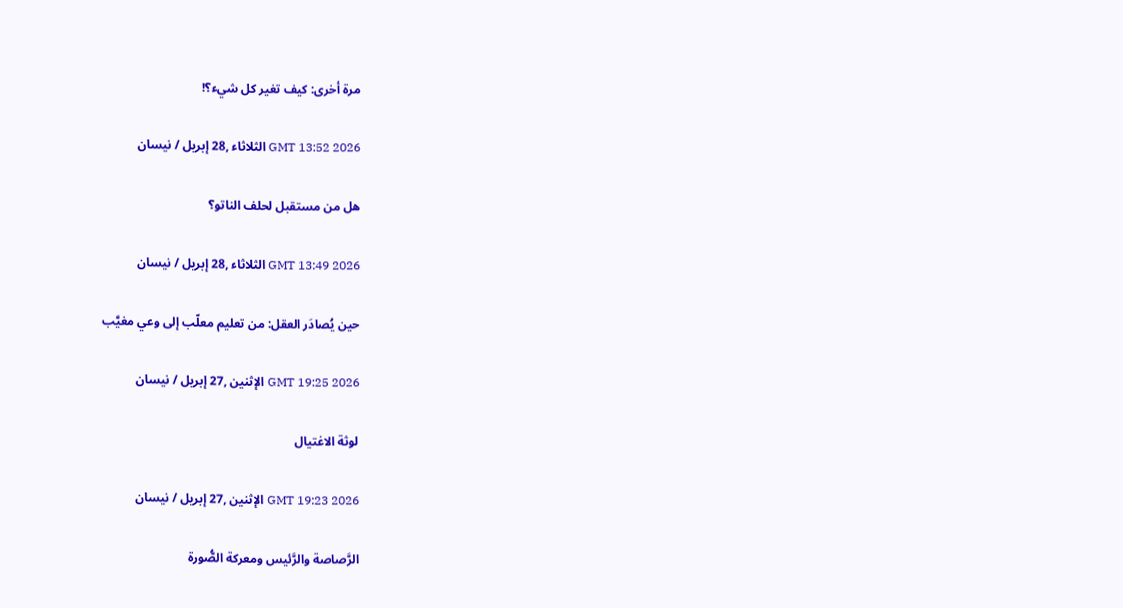مرة أخرى: كيف تغير كل شيء؟!

GMT 13:52 2026 الثلاثاء ,28 إبريل / نيسان

هل من مستقبل لحلف الناتو؟

GMT 13:49 2026 الثلاثاء ,28 إبريل / نيسان

حين يُصادَر العقل: من تعليم معلّب إلى وعي مغيَّب

GMT 19:25 2026 الإثنين ,27 إبريل / نيسان

لوثة الاغتيال

GMT 19:23 2026 الإثنين ,27 إبريل / نيسان

الرَّصاصة والرَّئيس ومعركة الصُّورة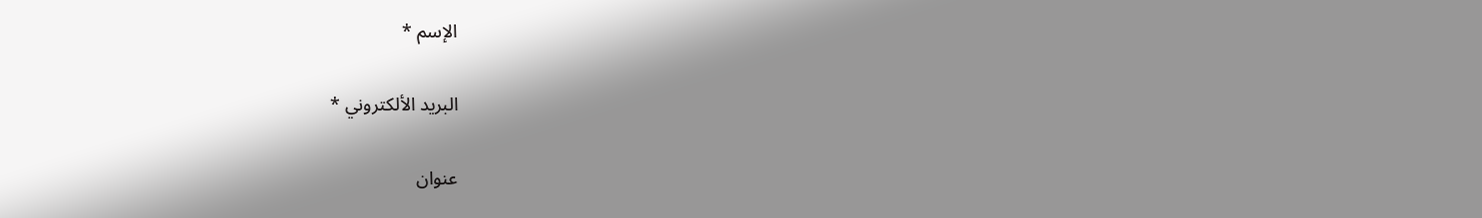الإسم *

البريد الألكتروني *

عنوان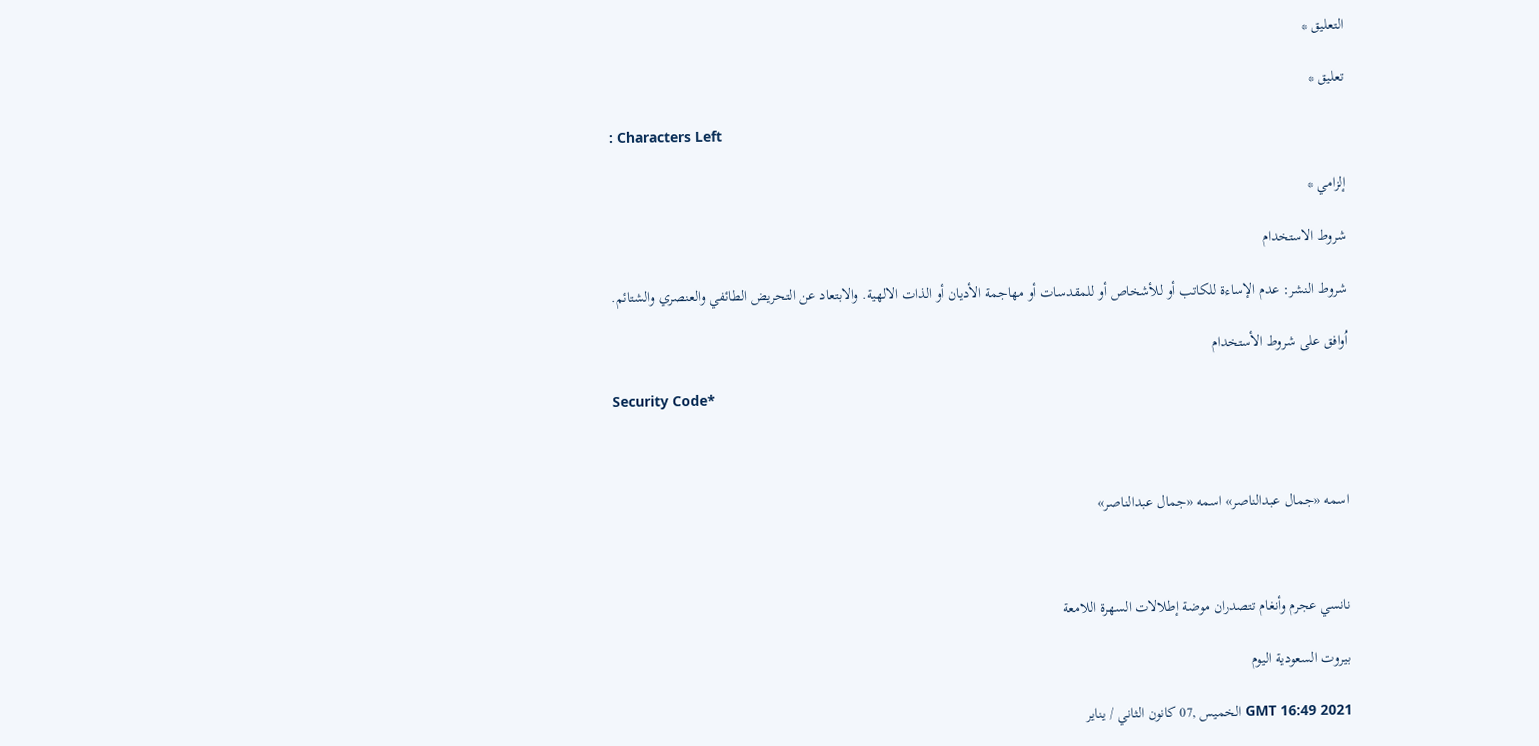التعليق *

تعليق *

: Characters Left

إلزامي *

شروط الاستخدام

شروط النشر: عدم الإساءة للكاتب أو للأشخاص أو للمقدسات أو مهاجمة الأديان أو الذات الالهية. والابتعاد عن التحريض الطائفي والعنصري والشتائم.

اُوافق على شروط الأستخدام

Security Code*



اسمه «جمال عبدالناصر» اسمه «جمال عبدالناصر»



نانسي عجرم وأنغام تتصدران موضة إطلالات السهرة اللامعة

بيروت السعودية اليوم

GMT 16:49 2021 الخميس ,07 كانون الثاني / يناير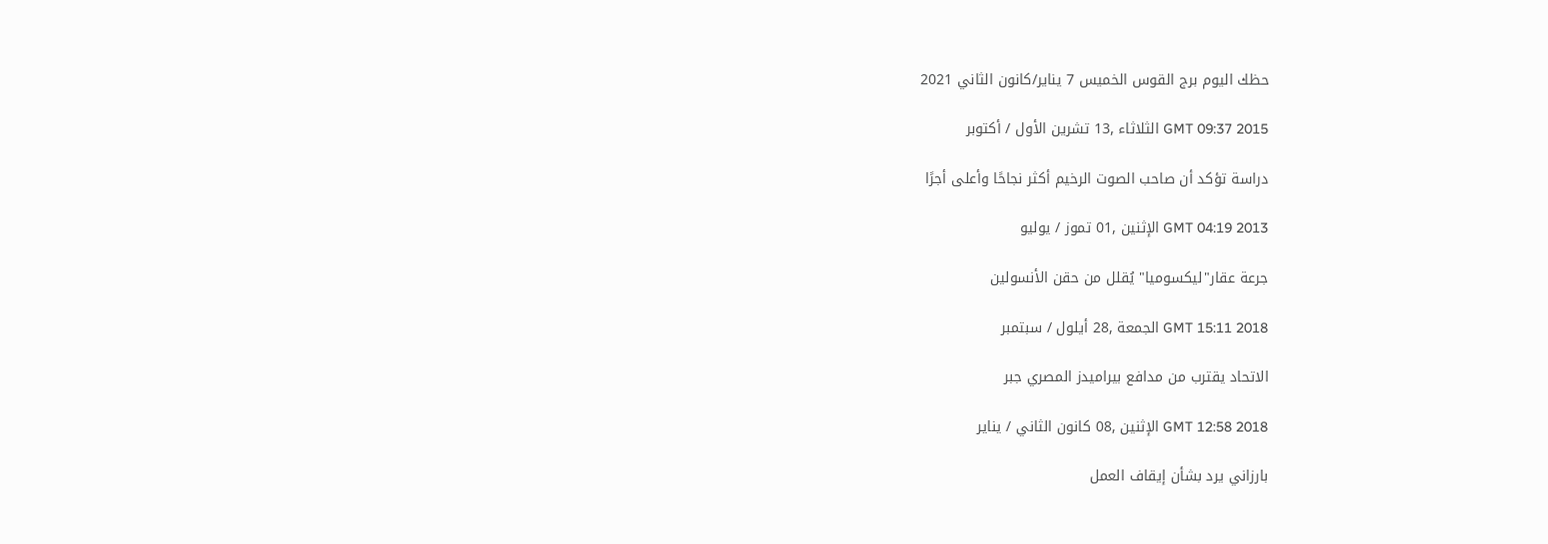حظك اليوم برج القوس الخميس 7 يناير/كانون الثاني 2021

GMT 09:37 2015 الثلاثاء ,13 تشرين الأول / أكتوبر

دراسة تؤكد أن صاحب الصوت الرخيم أكثر نجاحًا وأعلى أجرًا

GMT 04:19 2013 الإثنين ,01 تموز / يوليو

جرعة عقار"ليكسوميا" يُقلل من حقن الأنسولين

GMT 15:11 2018 الجمعة ,28 أيلول / سبتمبر

الاتحاد يقترب من مدافع بيراميدز المصري جبر

GMT 12:58 2018 الإثنين ,08 كانون الثاني / يناير

بارزاني يرد بشأن إيقاف العمل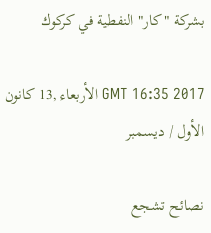بشركة "كار" النفطية في كركوك

GMT 16:35 2017 الأربعاء ,13 كانون الأول / ديسمبر

نصائح تشجع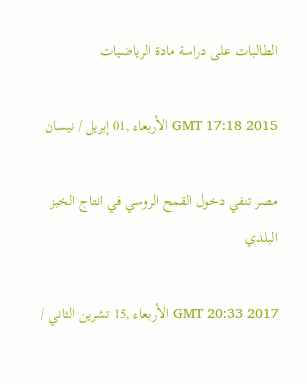الطالبات على دراسة مادة الرياضيات

GMT 17:18 2015 الأربعاء ,01 إبريل / نيسان

مصر تنفي دخول القمح الروسي في انتاج الخبز البلدي

GMT 20:33 2017 الأربعاء ,15 تشرين الثاني /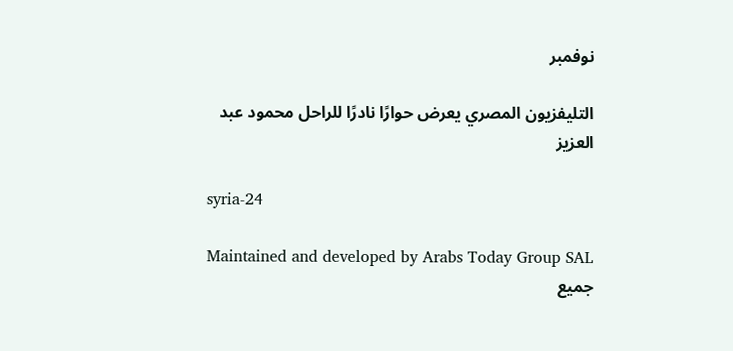نوفمبر

التليفزيون المصري يعرض حوارًا نادرًا للراحل محمود عبد العزيز

syria-24

Maintained and developed by Arabs Today Group SAL
جميع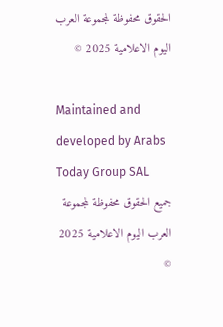الحقوق محفوظة لمجموعة العرب اليوم الاعلامية 2025 ©

Maintained and developed by Arabs Today Group SAL
جميع الحقوق محفوظة لمجموعة العرب اليوم الاعلامية 2025 ©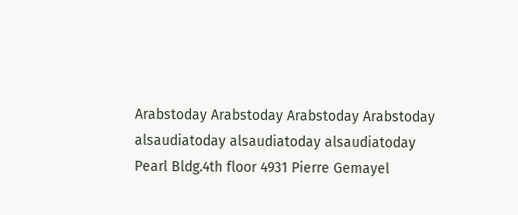Arabstoday Arabstoday Arabstoday Arabstoday
alsaudiatoday alsaudiatoday alsaudiatoday
Pearl Bldg.4th floor 4931 Pierre Gemayel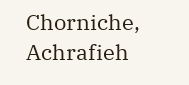Chorniche, Achrafieh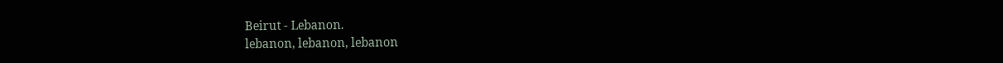Beirut - Lebanon.
lebanon, lebanon, lebanon